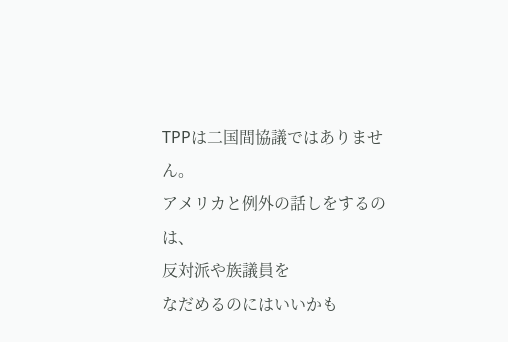TPPは二国間協議ではありません。
アメリカと例外の話しをするのは、
反対派や族議員を
なだめるのにはいいかも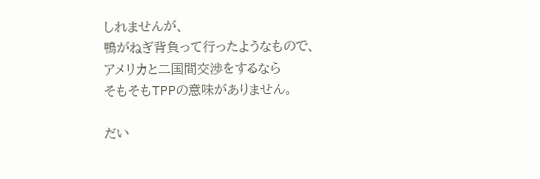しれませんが、
鴨がねぎ背負って行ったようなもので、
アメリカと二国間交渉をするなら
そもそもTPPの意味がありません。

だい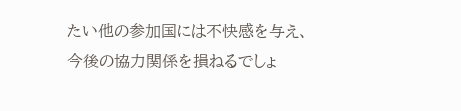たい他の参加国には不快感を与え、
今後の協力関係を損ねるでしょ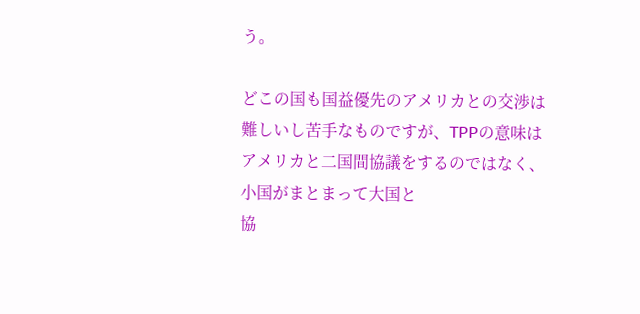う。

どこの国も国益優先のアメリカとの交渉は
難しいし苦手なものですが、TPPの意味は
アメリカと二国間協議をするのではなく、
小国がまとまって大国と
協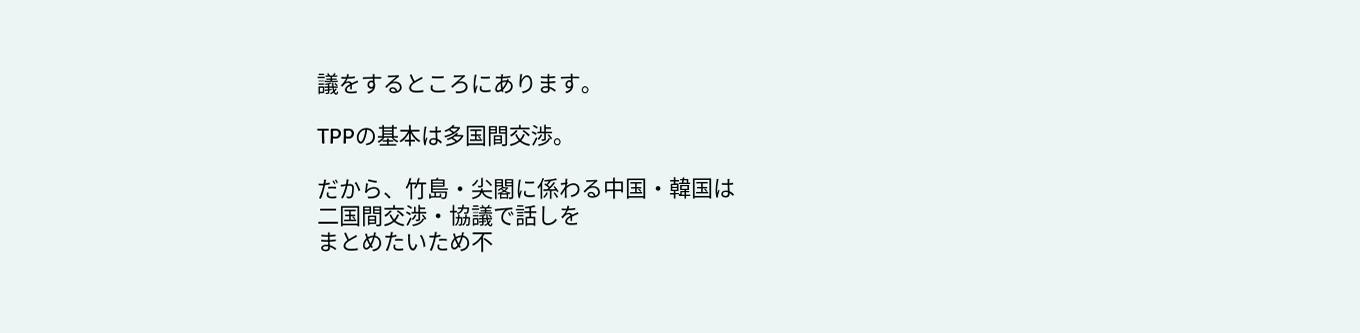議をするところにあります。

TPPの基本は多国間交渉。

だから、竹島・尖閣に係わる中国・韓国は
二国間交渉・協議で話しを
まとめたいため不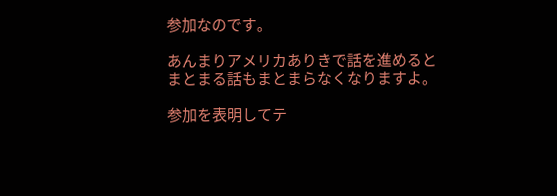参加なのです。

あんまりアメリカありきで話を進めると
まとまる話もまとまらなくなりますよ。

参加を表明してテ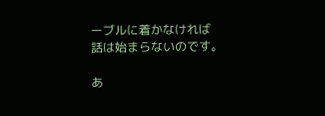ーブルに着かなければ
話は始まらないのです。

あ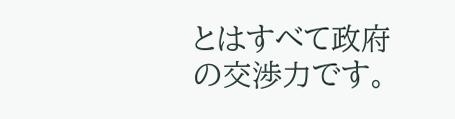とはすべて政府の交渉力です。